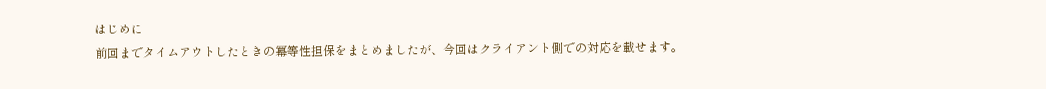はじめに
前回までタイムアウトしたときの冪等性担保をまとめましたが、今回はクライアント側での対応を載せます。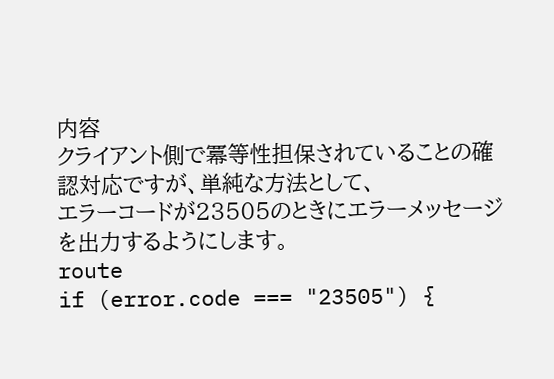内容
クライアント側で冪等性担保されていることの確認対応ですが、単純な方法として、
エラーコードが23505のときにエラーメッセージを出力するようにします。
route
if (error.code === "23505") {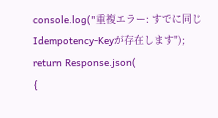console.log("重複エラー: すでに同じIdempotency-Keyが存在します");
return Response.json(
{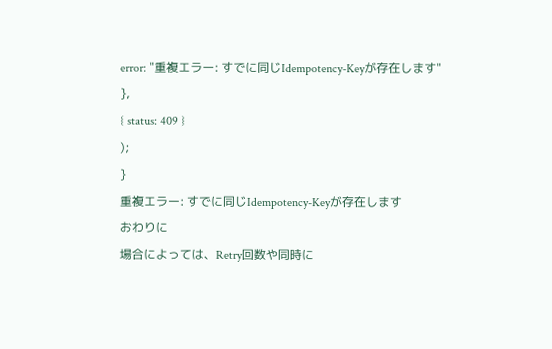error: "重複エラー: すでに同じIdempotency-Keyが存在します" },
{ status: 409 }
);
}
重複エラー: すでに同じIdempotency-Keyが存在します
おわりに
場合によっては、Retry回数や同時に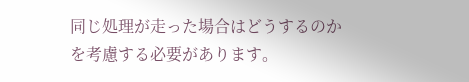同じ処理が走った場合はどうするのかを考慮する必要があります。